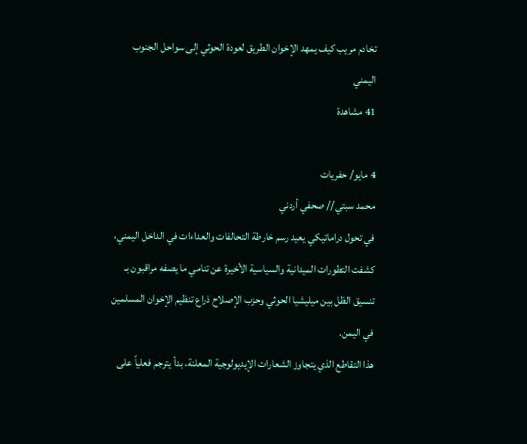تخادم مريب كيف يمهد الإخوان الطريق لعودة الحوثي إلى سواحل الجنوب اليمني
41 مشاهدة

4 مايو/ حفريات
محمد سبتي// صحفي أردني
في تحول دراماتيكي يعيد رسم خارطة التحالفات والعداءات في الداخل اليمني، كشفت التطورات الميدانية والسياسية الأخيرة عن تنامي ما يصفه مراقبون بـ تنسيق الظل بين ميليشيا الحوثي وحزب الإصلاح ذراع تنظيم الإخوان المسلمين في اليمن.
هذا التقاطع الذي يتجاوز الشعارات الإيديولوجية المعلنة، بدأ يترجم فعلياً على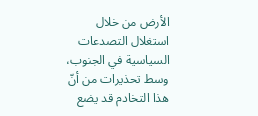الأرض من خلال استغلال التصدعات السياسية في الجنوب، وسط تحذيرات من أنّ هذا التخادم قد يضع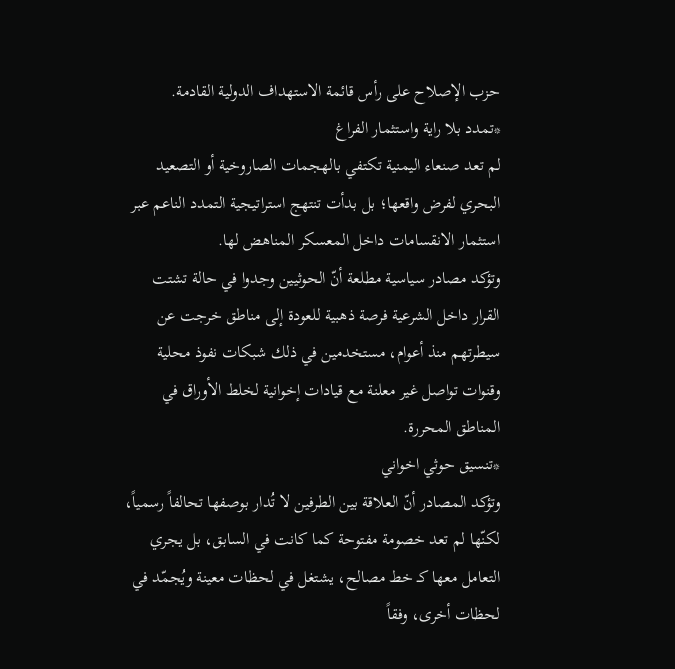حزب الإصلاح على رأس قائمة الاستهداف الدولية القادمة.
*تمدد بلا راية واستثمار الفراغ
لم تعد صنعاء اليمنية تكتفي بالهجمات الصاروخية أو التصعيد البحري لفرض واقعها؛ بل بدأت تنتهج استراتيجية التمدد الناعم عبر استثمار الانقسامات داخل المعسكر المناهض لها.
وتؤكد مصادر سياسية مطلعة أنّ الحوثيين وجدوا في حالة تشتت القرار داخل الشرعية فرصة ذهبية للعودة إلى مناطق خرجت عن سيطرتهم منذ أعوام، مستخدمين في ذلك شبكات نفوذ محلية وقنوات تواصل غير معلنة مع قيادات إخوانية لخلط الأوراق في المناطق المحررة.
*تنسيق حوثي اخواني
وتؤكد المصادر أنّ العلاقة بين الطرفين لا تُدار بوصفها تحالفاً رسمياً، لكنّها لم تعد خصومة مفتوحة كما كانت في السابق، بل يجري التعامل معها كـ خط مصالح، يشتغل في لحظات معينة ويُجمّد في لحظات أخرى، وفقاً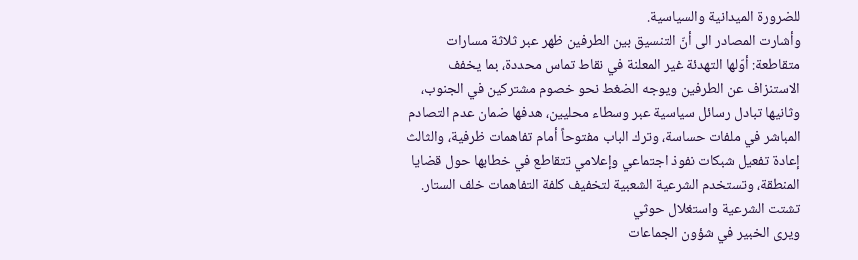للضرورة الميدانية والسياسية.
وأشارت المصادر الى أنّ التنسيق بين الطرفين ظهر عبر ثلاثة مسارات متقاطعة: أوّلها التهدئة غير المعلنة في نقاط تماس محددة، بما يخفف الاستنزاف عن الطرفين ويوجه الضغط نحو خصوم مشتركين في الجنوب، وثانيها تبادل رسائل سياسية عبر وسطاء محليين، هدفها ضمان عدم التصادم المباشر في ملفات حساسة، وترك الباب مفتوحاً أمام تفاهمات ظرفية، والثالث إعادة تفعيل شبكات نفوذ اجتماعي وإعلامي تتقاطع في خطابها حول قضايا المنطقة، وتستخدم الشرعية الشعبية لتخفيف كلفة التفاهمات خلف الستار.
تشتت الشرعية واستغلال حوثي
ويرى الخبير في شؤون الجماعات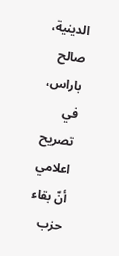الدينية، صالح باراس، في تصريح اعلامي أنّ بقاء حزب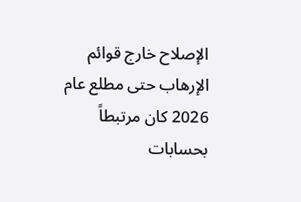الإصلاح خارج قوائم الإرهاب حتى مطلع عام 2026 كان مرتبطاً بحسابات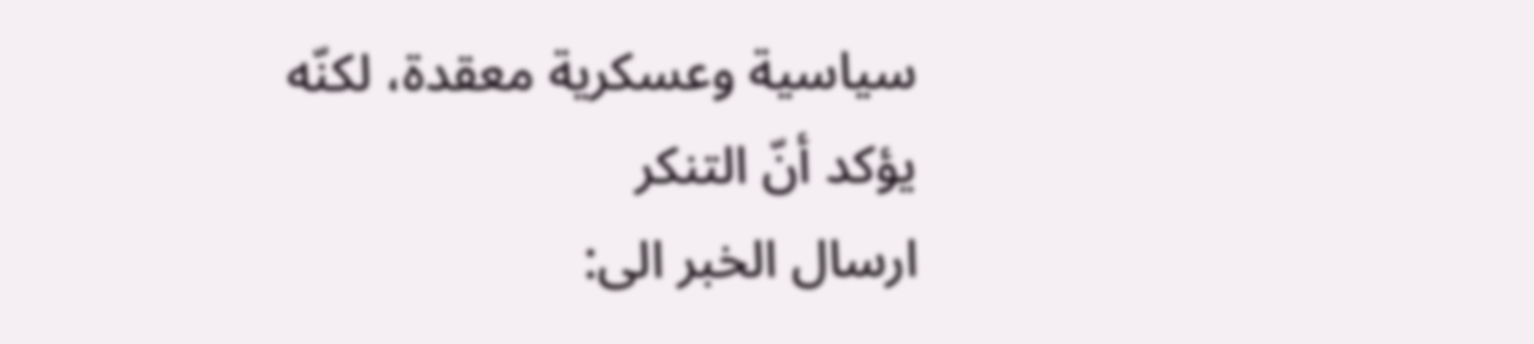سياسية وعسكرية معقدة، لكنّه يؤكد أنّ التنكر
ارسال الخبر الى: